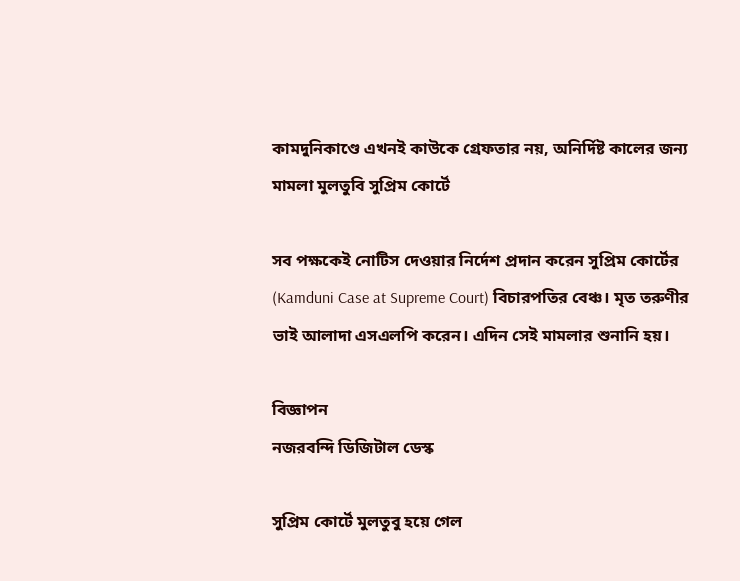কামদুনিকাণ্ডে এখনই কাউকে গ্রেফতার নয়, অনির্দিষ্ট কালের জন্য মামলা মুলতুবি সুপ্রিম কোর্টে

সব পক্ষকেই নোটিস দেওয়ার নির্দেশ প্রদান করেন সুপ্রিম কোর্টের (Kamduni Case at Supreme Court) বিচারপতির বেঞ্চ। মৃত তরুণীর ভাই আলাদা এসএলপি করেন। এদিন সেই মামলার শুনানি হয়।

বিজ্ঞাপন
নজরবন্দি ডিজিটাল ডেস্ক

সুপ্রিম কোর্টে মুলতুবু হয়ে গেল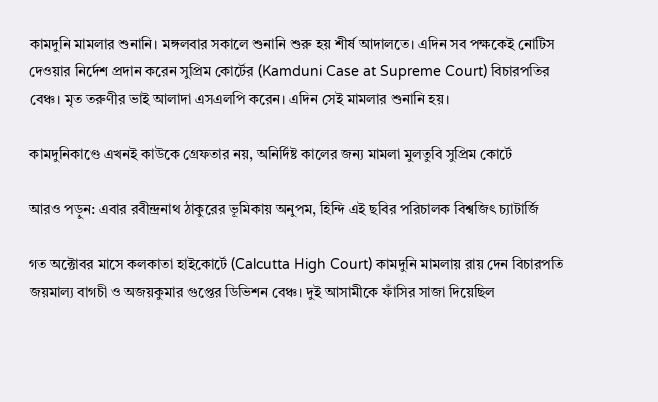কামদুনি মামলার শুনানি। মঙ্গলবার সকালে শুনানি শুরু হয় শীর্ষ আদালতে। এদিন সব পক্ষকেই নোটিস দেওয়ার নির্দেশ প্রদান করেন সুপ্রিম কোর্টের (Kamduni Case at Supreme Court) বিচারপতির বেঞ্চ। মৃত তরুণীর ভাই আলাদা এসএলপি করেন। এদিন সেই মামলার শুনানি হয়।

কামদুনিকাণ্ডে এখনই কাউকে গ্রেফতার নয়, অনির্দিষ্ট কালের জন্য মামলা মুলতুবি সুপ্রিম কোর্টে

আরও পড়ুন: এবার রবীন্দ্রনাথ ঠাকুরের ভূমিকায় অনুপম, হিন্দি এই ছবির পরিচালক বিশ্বজিৎ চ্যাটার্জি

গত অক্টোবর মাসে কলকাতা হাইকোর্টে (Calcutta High Court) কামদুনি মামলায় রায় দেন বিচারপতি জয়মাল্য বাগচী ও অজয়কুমার গুপ্তের ডিভিশন বেঞ্চ। দুই আসামীকে ফাঁসির সাজা দিয়েছিল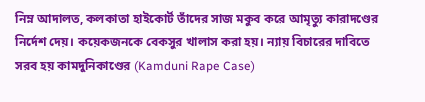নিম্ন আদালত, কলকাতা হাইকোর্ট তাঁদের সাজ মকুব করে আমৃত্যু কারাদণ্ডের নির্দেশ দেয়। কয়েকজনকে বেকসুর খালাস করা হয়। ন্যায় বিচারের দাবিতে সরব হয় কামদুনিকাণ্ডের (Kamduni Rape Case)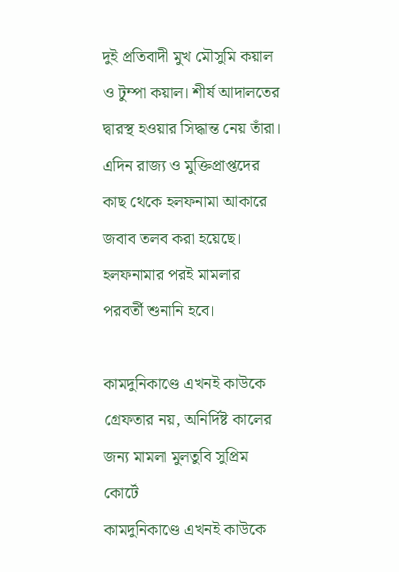দুই প্রতিবাদী মুখ মৌসুমি কয়াল ও টুম্পা কয়াল। শীর্ষ আদালতের দ্বারস্থ হওয়ার সিদ্ধান্ত নেয় তাঁরা। এদিন রাজ্য ও মুক্তিপ্রাপ্তদের কাছ থেকে হলফনামা আকারে জবাব তলব করা হয়েছে। হলফনামার পরই মামলার পরবর্তী শুনানি হবে।

কামদুনিকাণ্ডে এখনই কাউকে গ্রেফতার নয়, অনির্দিষ্ট কালের জন্য মামলা মুলতুবি সুপ্রিম কোর্টে
কামদুনিকাণ্ডে এখনই কাউকে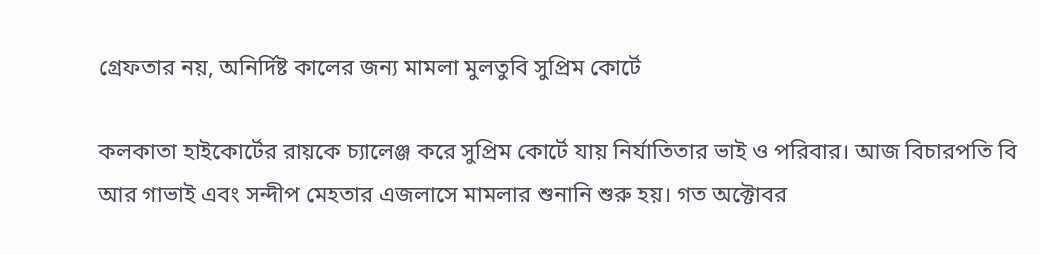গ্রেফতার নয়, অনির্দিষ্ট কালের জন্য মামলা মুলতুবি সুপ্রিম কোর্টে

কলকাতা হাইকোর্টের রায়কে চ্যালেঞ্জ করে সুপ্রিম কোর্টে যায় নির্যাতিতার ভাই ও পরিবার। আজ বিচারপতি বি আর গাভাই এবং সন্দীপ মেহতার এজলাসে মামলার শুনানি শুরু হয়। গত অক্টোবর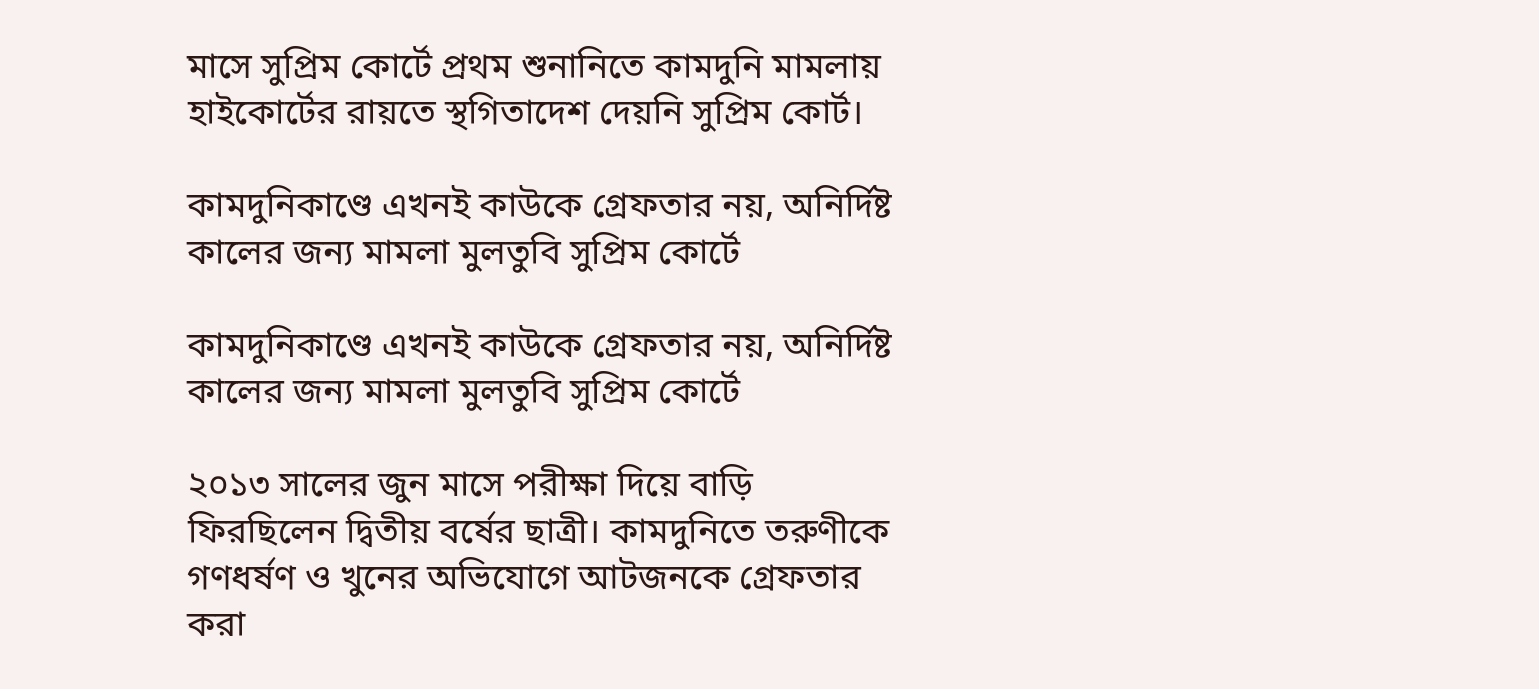মাসে সুপ্রিম কোর্টে প্রথম শুনানিতে কামদুনি মামলায় হাইকোর্টের রায়তে স্থগিতাদেশ দেয়নি সুপ্রিম কোর্ট।

কামদুনিকাণ্ডে এখনই কাউকে গ্রেফতার নয়, অনির্দিষ্ট কালের জন্য মামলা মুলতুবি সুপ্রিম কোর্টে

কামদুনিকাণ্ডে এখনই কাউকে গ্রেফতার নয়, অনির্দিষ্ট কালের জন্য মামলা মুলতুবি সুপ্রিম কোর্টে

২০১৩ সালের জুন মাসে পরীক্ষা দিয়ে বাড়ি ফিরছিলেন দ্বিতীয় বর্ষের ছাত্রী। কামদুনিতে তরুণীকে গণধর্ষণ ও খুনের অভিযোগে আটজনকে গ্রেফতার করা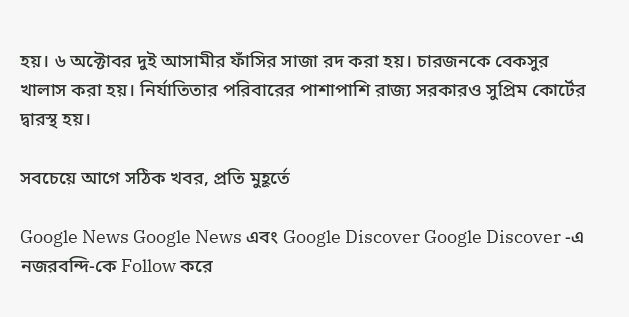হয়। ৬ অক্টোবর দুই আসামীর ফাঁসির সাজা রদ করা হয়। চারজনকে বেকসুর খালাস করা হয়। নির্যাতিতার পরিবারের পাশাপাশি রাজ্য সরকারও সুপ্রিম কোর্টের দ্বারস্থ হয়।

সবচেয়ে আগে সঠিক খবর, প্রতি মুহূর্তে

Google News Google News এবং Google Discover Google Discover -এ নজরবন্দি-কে Follow করে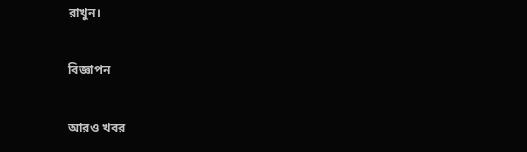রাখুন।

বিজ্ঞাপন

আরও খবর